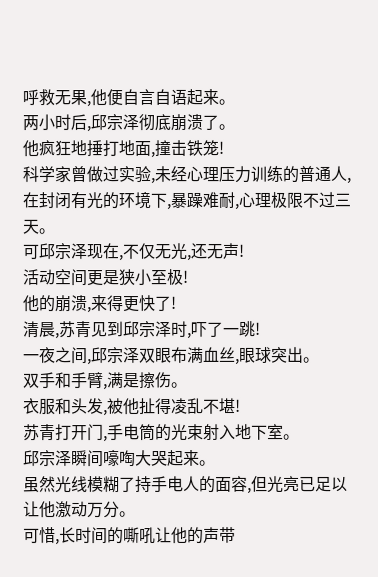呼救无果,他便自言自语起来。
两小时后,邱宗泽彻底崩溃了。
他疯狂地捶打地面,撞击铁笼!
科学家曾做过实验,未经心理压力训练的普通人,在封闭有光的环境下,暴躁难耐,心理极限不过三天。
可邱宗泽现在,不仅无光,还无声!
活动空间更是狭小至极!
他的崩溃,来得更快了!
清晨,苏青见到邱宗泽时,吓了一跳!
一夜之间,邱宗泽双眼布满血丝,眼球突出。
双手和手臂,满是擦伤。
衣服和头发,被他扯得凌乱不堪!
苏青打开门,手电筒的光束射入地下室。
邱宗泽瞬间嚎啕大哭起来。
虽然光线模糊了持手电人的面容,但光亮已足以让他激动万分。
可惜,长时间的嘶吼让他的声带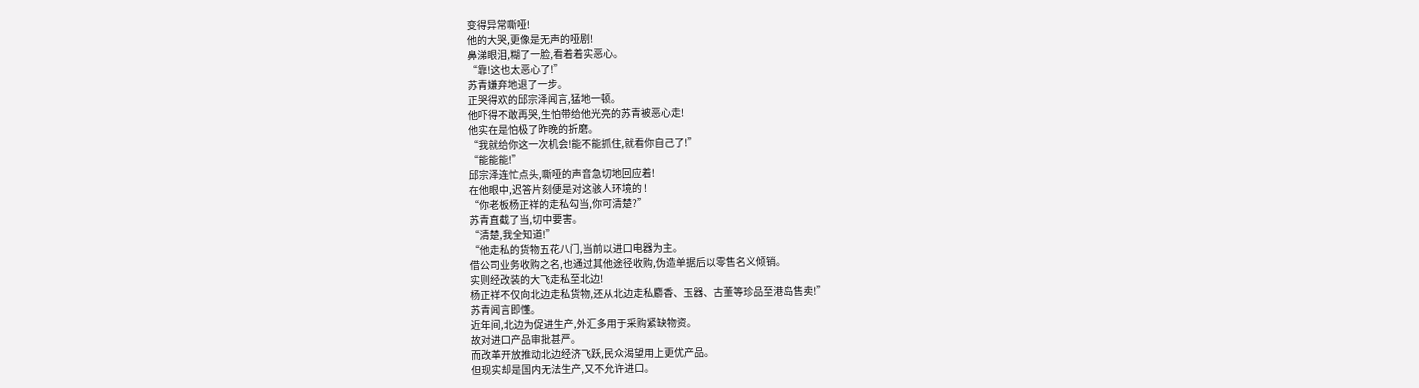变得异常嘶哑!
他的大哭,更像是无声的哑剧!
鼻涕眼泪,糊了一脸,看着着实恶心。
“靠!这也太恶心了!”
苏青嫌弃地退了一步。
正哭得欢的邱宗泽闻言,猛地一顿。
他吓得不敢再哭,生怕带给他光亮的苏青被恶心走!
他实在是怕极了昨晚的折磨。
“我就给你这一次机会!能不能抓住,就看你自己了!”
“能能能!”
邱宗泽连忙点头,嘶哑的声音急切地回应着!
在他眼中,迟答片刻便是对这骇人环境的 !
“你老板杨正祥的走私勾当,你可清楚?”
苏青直截了当,切中要害。
“清楚,我全知道!”
“他走私的货物五花八门,当前以进口电器为主。
借公司业务收购之名,也通过其他途径收购,伪造单据后以零售名义倾销。
实则经改装的大飞走私至北边!
杨正祥不仅向北边走私货物,还从北边走私麝香、玉器、古董等珍品至港岛售卖!”
苏青闻言即懂。
近年间,北边为促进生产,外汇多用于采购紧缺物资。
故对进口产品审批甚严。
而改革开放推动北边经济飞跃,民众渴望用上更优产品。
但现实却是国内无法生产,又不允许进口。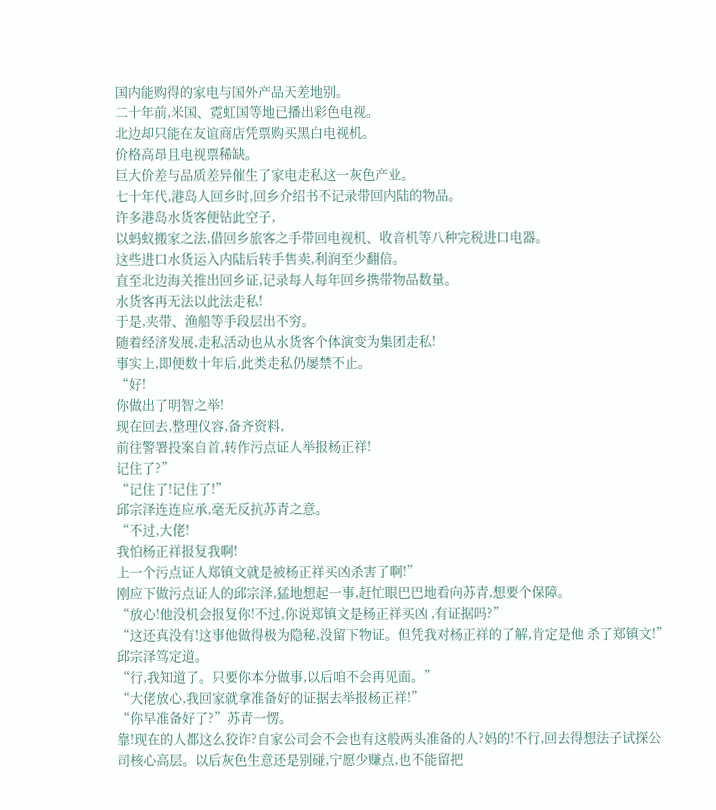国内能购得的家电与国外产品天差地别。
二十年前,米国、霓虹国等地已播出彩色电视。
北边却只能在友谊商店凭票购买黑白电视机。
价格高昂且电视票稀缺。
巨大价差与品质差异催生了家电走私这一灰色产业。
七十年代,港岛人回乡时,回乡介绍书不记录带回内陆的物品。
许多港岛水货客便钻此空子,
以蚂蚁搬家之法,借回乡旅客之手带回电视机、收音机等八种完税进口电器。
这些进口水货运入内陆后转手售卖,利润至少翻倍。
直至北边海关推出回乡证,记录每人每年回乡携带物品数量。
水货客再无法以此法走私!
于是,夹带、渔船等手段层出不穷。
随着经济发展,走私活动也从水货客个体演变为集团走私!
事实上,即便数十年后,此类走私仍屡禁不止。
“好!
你做出了明智之举!
现在回去,整理仪容,备齐资料,
前往警署投案自首,转作污点证人举报杨正祥!
记住了?”
“记住了!记住了!”
邱宗泽连连应承,毫无反抗苏青之意。
“不过,大佬!
我怕杨正祥报复我啊!
上一个污点证人郑镇文就是被杨正祥买凶杀害了啊!”
刚应下做污点证人的邱宗泽,猛地想起一事,赶忙眼巴巴地看向苏青,想要个保障。
“放心!他没机会报复你!不过,你说郑镇文是杨正祥买凶 ,有证据吗?”
“这还真没有!这事他做得极为隐秘,没留下物证。但凭我对杨正祥的了解,肯定是他 杀了郑镇文!”邱宗泽笃定道。
“行,我知道了。只要你本分做事,以后咱不会再见面。”
“大佬放心,我回家就拿准备好的证据去举报杨正祥!”
“你早准备好了?”苏青一愣。
靠!现在的人都这么狡诈?自家公司会不会也有这般两头准备的人?妈的!不行,回去得想法子试探公司核心高层。以后灰色生意还是别碰,宁愿少赚点,也不能留把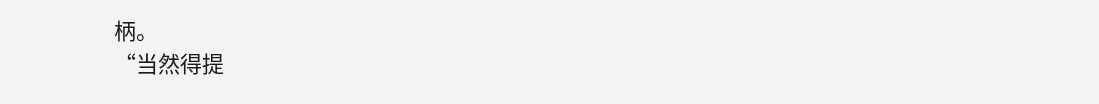柄。
“当然得提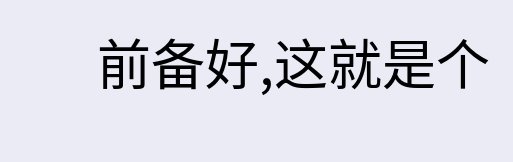前备好,这就是个